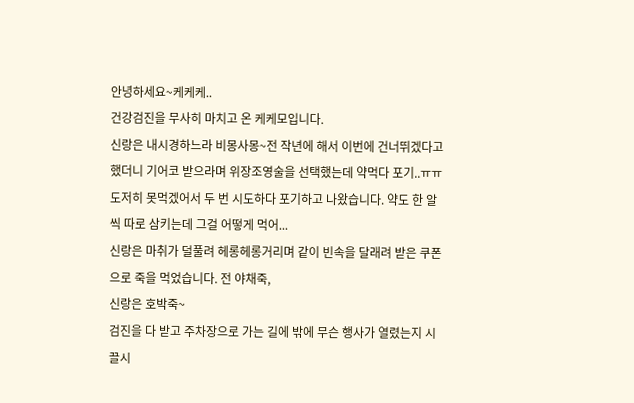안녕하세요~케케케..
건강검진을 무사히 마치고 온 케케모입니다.
신랑은 내시경하느라 비몽사몽~전 작년에 해서 이번에 건너뛰겠다고 했더니 기어코 받으라며 위장조영술을 선택했는데 약먹다 포기..ㅠㅠ
도저히 못먹겠어서 두 번 시도하다 포기하고 나왔습니다. 약도 한 알씩 따로 삼키는데 그걸 어떻게 먹어...
신랑은 마취가 덜풀려 헤롱헤롱거리며 같이 빈속을 달래려 받은 쿠폰으로 죽을 먹었습니다. 전 야채죽,
신랑은 호박죽~
검진을 다 받고 주차장으로 가는 길에 밖에 무슨 행사가 열렸는지 시끌시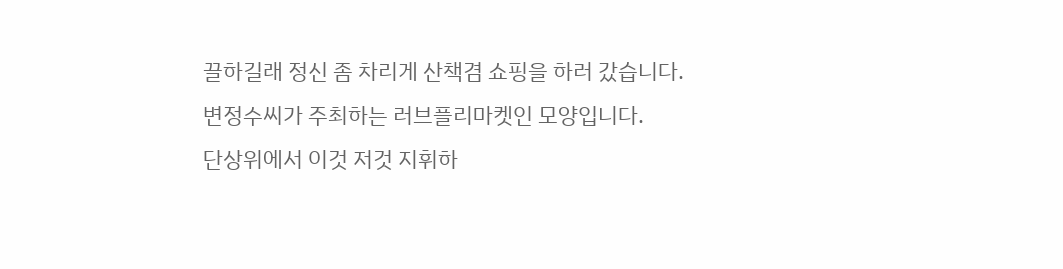끌하길래 정신 좀 차리게 산책겸 쇼핑을 하러 갔습니다.
변정수씨가 주최하는 러브플리마켓인 모양입니다.
단상위에서 이것 저것 지휘하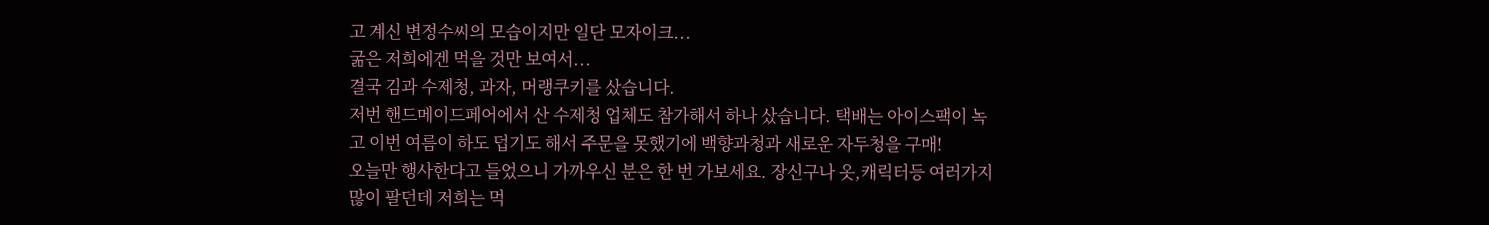고 계신 변정수씨의 모습이지만 일단 모자이크...
굶은 저희에겐 먹을 것만 보여서...
결국 김과 수제청, 과자, 머랭쿠키를 샀습니다.
저번 핸드메이드페어에서 산 수제청 업체도 참가해서 하나 샀습니다. 택배는 아이스팩이 녹고 이번 여름이 하도 덥기도 해서 주문을 못했기에 백향과청과 새로운 자두청을 구매!
오늘만 행사한다고 들었으니 가까우신 분은 한 번 가보세요. 장신구나 옷,캐릭터등 여러가지 많이 팔던데 저희는 먹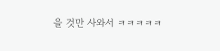을 것만 사와서 ㅋㅋㅋㅋㅋ